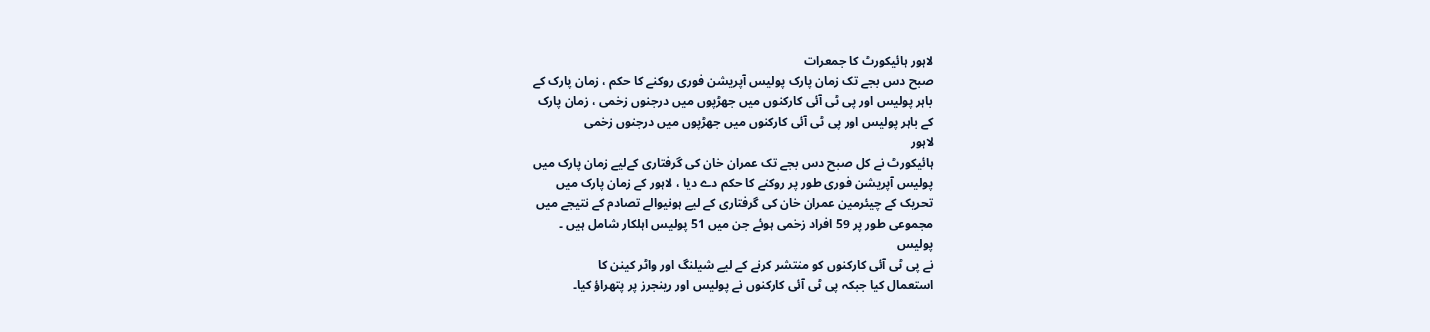لاہور ہائیکورٹ کا جمعرات
صبح دس بجے تک زمان پارک پولیس آپریشن فوری روکنے کا حکم ، زمان پارک کے
باہر پولیس اور پی ٹی آئی کارکنوں میں جھڑپوں میں درجنوں زخمی ، زمان پارک
کے باہر پولیس اور پی ٹی آئی کارکنوں میں جھڑپوں میں درجنوں زخمی
لاہور
ہائیکورٹ نے کل صبح دس بجے تک عمران خان کی گرفتاری کےلیے زمان پارک میں
پولیس آپریشن فوری طور پر روکنے کا حکم دے دیا ، لاہور کے زمان پارک میں
تحریک کے چیئرمین عمران خان کی گرفتاری کے لیے ہونیوالے تصادم کے نتیجے میں
مجموعی طور پر 59 افراد زخمی ہوئے جن میں 51 پولیس اہلکار شامل ہیں ۔
پولیس
نے پی ٹی آئی کارکنوں کو منتشر کرنے کے لیے شیلنگ اور واٹر کینن کا
استعمال کیا جبکہ پی ٹی آئی کارکنوں نے پولیس اور رینجرز پر پتھراؤ کیا۔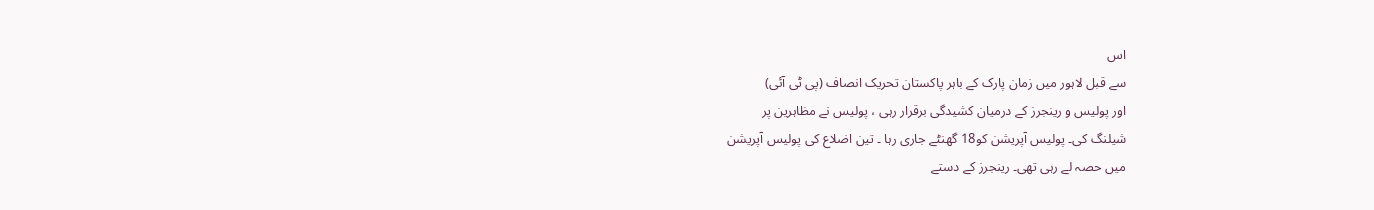اس
سے قبل لاہور میں زمان پارک کے باہر پاکستان تحریک انصاف (پی ٹی آئی)
اور پولیس و رینجرز کے درمیان کشیدگی برقرار رہی ، پولیس نے مظاہرین پر
شیلنگ کی۔ پولیس آپریشن کو18 گھنٹے جاری رہا ۔ تین اضلاع کی پولیس آپریشن
میں حصہ لے رہی تھی۔ رینجرز کے دستے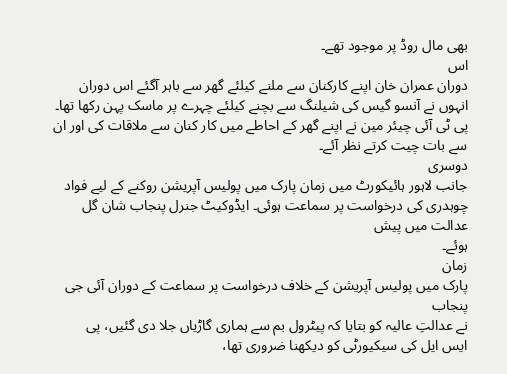بھی مال روڈ پر موجود تھے۔
اس
دوران عمران خان اپنے کارکنان سے ملنے کیلئے گھر سے باہر آگئے اس دوران
انہوں نے آنسو گیس کی شیلنگ سے بچنے کیلئے چہرے پر ماسک پہن رکھا تھا۔
پی ٹی آئی چیئر مین نے اپنے گھر کے احاطے میں کار کنان سے ملاقات کی اور ان سے بات چیت کرتے نظر آئے۔
دوسری
جانب لاہور ہائیکورٹ میں زمان پارک میں پولیس آپریشن روکنے کے لیے فواد
چوہدری کی درخواست پر سماعت ہوئی۔ ایڈوکیٹ جنرل پنجاب شان گل عدالت میں پیش
ہوئے۔
زمان
پارک میں پولیس آپریشن کے خلاف درخواست پر سماعت کے دوران آئی جی پنجاب
نے عدالتِ عالیہ کو بتایا کہ پیٹرول بم سے ہماری گاڑیاں جلا دی گئیں، پی
ایس ایل کی سیکیورٹی کو دیکھنا ضروری تھا،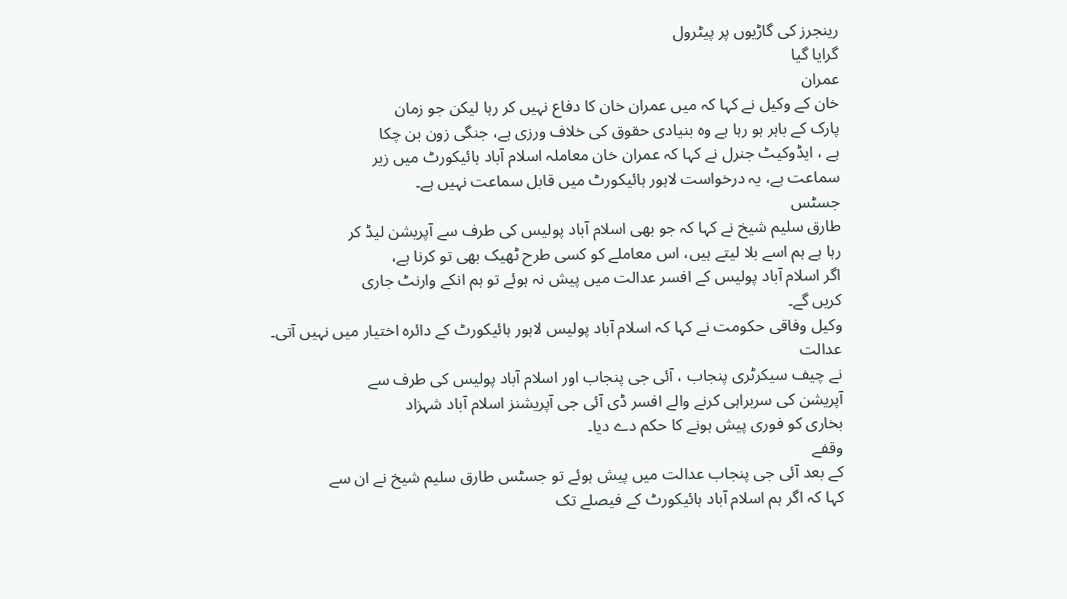رینجرز کی گاڑیوں پر پیٹرول
گرایا گیا
عمران
خان کے وکیل نے کہا کہ میں عمران خان کا دفاع نہیں کر رہا لیکن جو زمان
پارک کے باہر ہو رہا ہے وہ بنیادی حقوق کی خلاف ورزی ہے، جنگی زون بن چکا
ہے ، ایڈوکیٹ جنرل نے کہا کہ عمران خان معاملہ اسلام آباد ہائیکورٹ میں زیر
سماعت ہے، یہ درخواست لاہور ہائیکورٹ میں قابل سماعت نہیں ہے۔
جسٹس
طارق سلیم شیخ نے کہا کہ جو بھی اسلام آباد پولیس کی طرف سے آپریشن لیڈ کر
رہا ہے ہم اسے بلا لیتے ہیں، اس معاملے کو کسی طرح ٹھیک بھی تو کرنا ہے،
اگر اسلام آباد پولیس کے افسر عدالت میں پیش نہ ہوئے تو ہم انکے وارنٹ جاری
کریں گے۔
وکیل وفاقی حکومت نے کہا کہ اسلام آباد پولیس لاہور ہائیکورٹ کے دائرہ اختیار میں نہیں آتی۔
عدالت
نے چیف سیکرٹری پنجاب ، آئی جی پنجاب اور اسلام آباد پولیس کی طرف سے
آپریشن کی سربراہی کرنے والے افسر ڈی آئی جی آپریشنز اسلام آباد شہزاد
بخاری کو فوری پیش ہونے کا حکم دے دیا۔
وقفے
کے بعد آئی جی پنجاب عدالت میں پیش ہوئے تو جسٹس طارق سلیم شیخ نے ان سے
کہا کہ اگر ہم اسلام آباد ہائیکورٹ کے فیصلے تک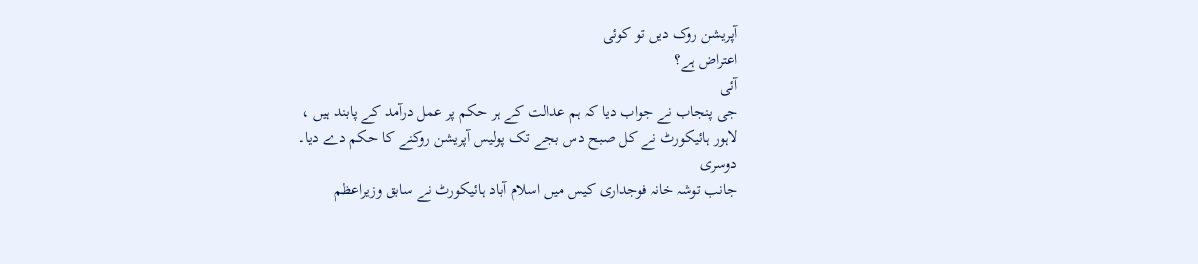آپریشن روک دیں تو کوئی
اعتراض ہے؟
آئی
جی پنجاب نے جواب دیا کہ ہم عدالت کے ہر حکم پر عمل درآمد کے پابند ہیں ،
لاہور ہائیکورٹ نے کل صبح دس بجے تک پولیس آپریشن روکنے کا حکم دے دیا۔
دوسری
جانب توشہ خانہ فوجداری کیس میں اسلام آباد ہائیکورٹ نے سابق وزیراعظم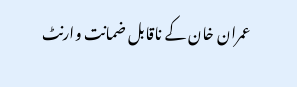عمران خان کے ناقابل ضمانت وارنٹ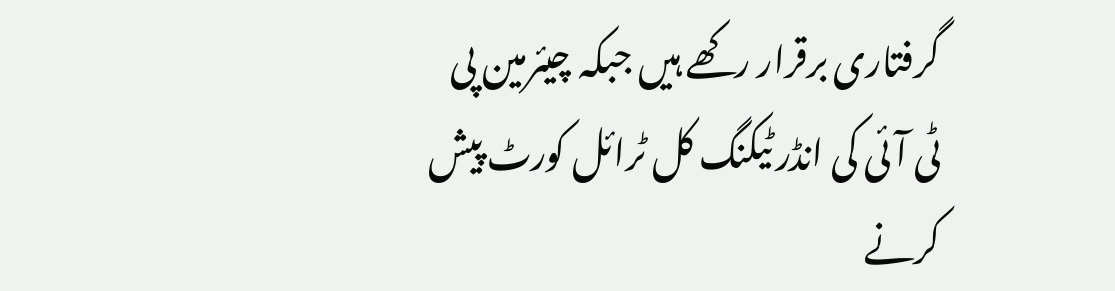گرفتاری برقرار رکھے ہیں جبکہ چیئرمین پی
ٹی آئی کی انڈر ٹیکنگ کل ٹرائل کورٹ پیش کرنے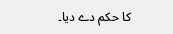کا حکم دے دیا۔